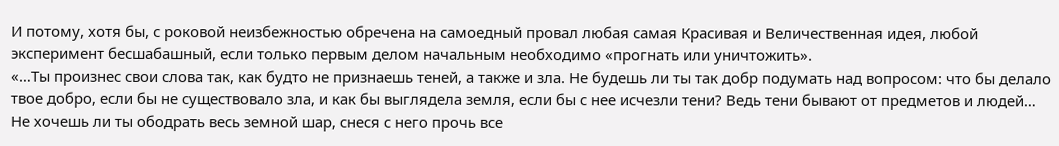И потому, хотя бы, с роковой неизбежностью обречена на самоедный провал любая самая Красивая и Величественная идея, любой эксперимент бесшабашный, если только первым делом начальным необходимо «прогнать или уничтожить».
«…Ты произнес свои слова так, как будто не признаешь теней, а также и зла. Не будешь ли ты так добр подумать над вопросом: что бы делало твое добро, если бы не существовало зла, и как бы выглядела земля, если бы с нее исчезли тени? Ведь тени бывают от предметов и людей… Не хочешь ли ты ободрать весь земной шар, снеся с него прочь все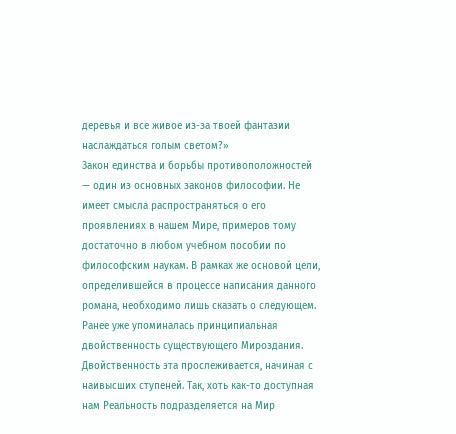деревья и все живое из-за твоей фантазии наслаждаться голым светом?»
Закон единства и борьбы противоположностей — один из основных законов философии. Не имеет смысла распространяться о его проявлениях в нашем Мире, примеров тому достаточно в любом учебном пособии по философским наукам. В рамках же основой цели, определившейся в процессе написания данного романа, необходимо лишь сказать о следующем.
Ранее уже упоминалась принципиальная двойственность существующего Мироздания. Двойственность эта прослеживается, начиная с наивысших ступеней. Так, хоть как-то доступная нам Реальность подразделяется на Мир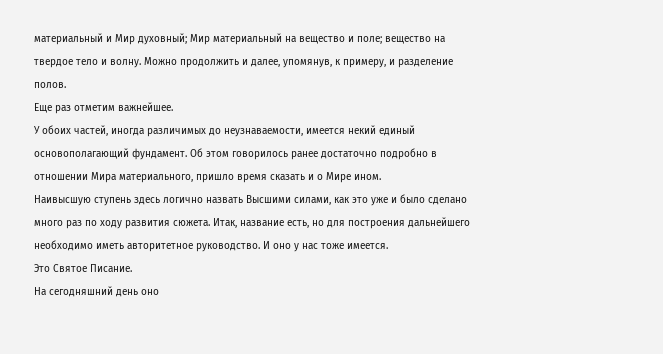материальный и Мир духовный; Мир материальный на вещество и поле; вещество на твердое тело и волну. Можно продолжить и далее, упомянув, к примеру, и разделение полов.
Еще раз отметим важнейшее.
У обоих частей, иногда различимых до неузнаваемости, имеется некий единый основополагающий фундамент. Об этом говорилось ранее достаточно подробно в отношении Мира материального, пришло время сказать и о Мире ином.
Наивысшую ступень здесь логично назвать Высшими силами, как это уже и было сделано много раз по ходу развития сюжета. Итак, название есть, но для построения дальнейшего необходимо иметь авторитетное руководство. И оно у нас тоже имеется.
Это Святое Писание.
На сегодняшний день оно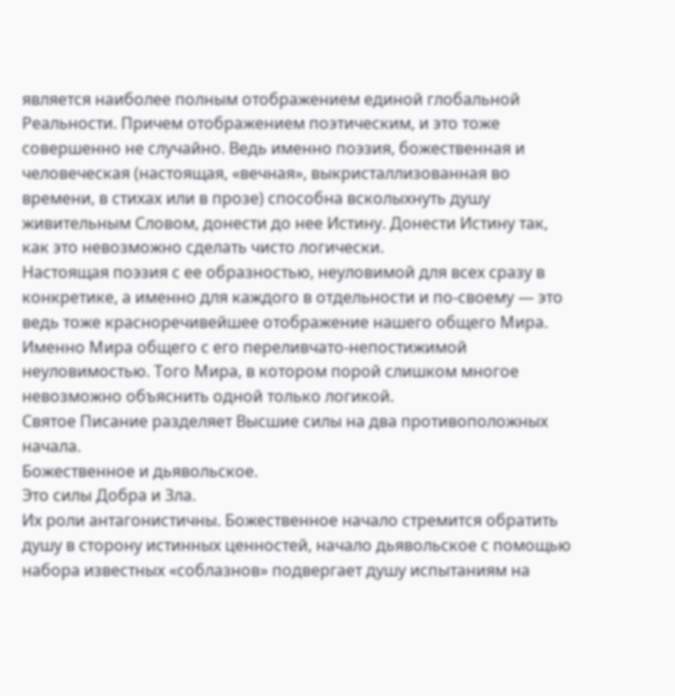является наиболее полным отображением единой глобальной Реальности. Причем отображением поэтическим, и это тоже совершенно не случайно. Ведь именно поэзия, божественная и человеческая (настоящая, «вечная», выкристаллизованная во времени, в стихах или в прозе) способна всколыхнуть душу живительным Словом, донести до нее Истину. Донести Истину так, как это невозможно сделать чисто логически.
Настоящая поэзия с ее образностью, неуловимой для всех сразу в конкретике, а именно для каждого в отдельности и по-своему — это ведь тоже красноречивейшее отображение нашего общего Мира. Именно Мира общего с его переливчато-непостижимой неуловимостью. Того Мира, в котором порой слишком многое невозможно объяснить одной только логикой.
Святое Писание разделяет Высшие силы на два противоположных начала.
Божественное и дьявольское.
Это силы Добра и Зла.
Их роли антагонистичны. Божественное начало стремится обратить душу в сторону истинных ценностей, начало дьявольское с помощью набора известных «соблазнов» подвергает душу испытаниям на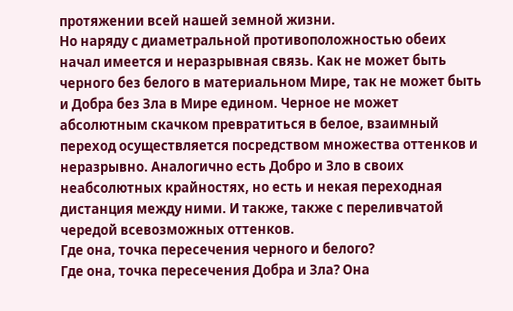протяжении всей нашей земной жизни.
Но наряду с диаметральной противоположностью обеих начал имеется и неразрывная связь. Как не может быть черного без белого в материальном Мире, так не может быть и Добра без Зла в Мире едином. Черное не может абсолютным скачком превратиться в белое, взаимный переход осуществляется посредством множества оттенков и неразрывно. Аналогично есть Добро и Зло в своих неабсолютных крайностях, но есть и некая переходная дистанция между ними. И также, также с переливчатой чередой всевозможных оттенков.
Где она, точка пересечения черного и белого?
Где она, точка пересечения Добра и Зла? Она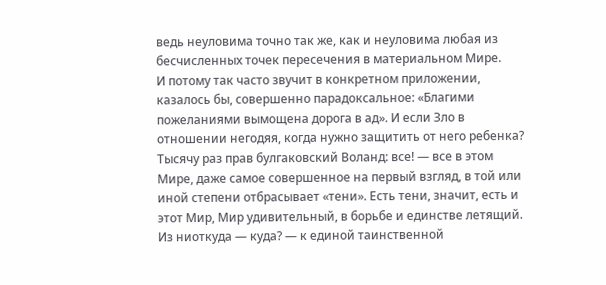ведь неуловима точно так же, как и неуловима любая из бесчисленных точек пересечения в материальном Мире.
И потому так часто звучит в конкретном приложении, казалось бы, совершенно парадоксальное: «Благими пожеланиями вымощена дорога в ад». И если Зло в отношении негодяя, когда нужно защитить от него ребенка?
Тысячу раз прав булгаковский Воланд: все! — все в этом Мире, даже самое совершенное на первый взгляд, в той или иной степени отбрасывает «тени». Есть тени, значит, есть и этот Мир, Мир удивительный, в борьбе и единстве летящий.
Из ниоткуда — куда? — к единой таинственной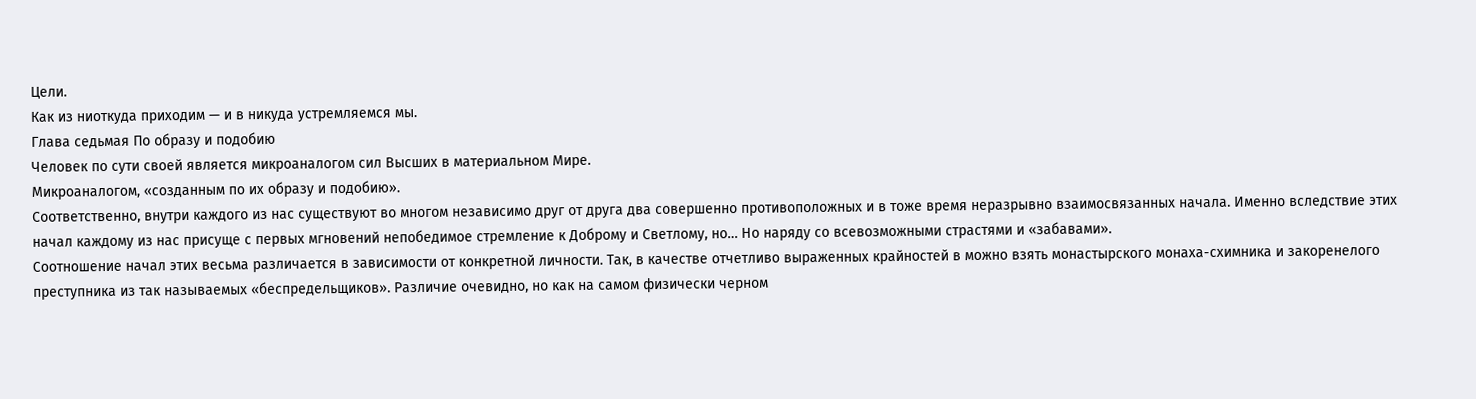Цели.
Как из ниоткуда приходим — и в никуда устремляемся мы.
Глава седьмая По образу и подобию
Человек по сути своей является микроаналогом сил Высших в материальном Мире.
Микроаналогом, «созданным по их образу и подобию».
Соответственно, внутри каждого из нас существуют во многом независимо друг от друга два совершенно противоположных и в тоже время неразрывно взаимосвязанных начала. Именно вследствие этих начал каждому из нас присуще с первых мгновений непобедимое стремление к Доброму и Светлому, но… Но наряду со всевозможными страстями и «забавами».
Соотношение начал этих весьма различается в зависимости от конкретной личности. Так, в качестве отчетливо выраженных крайностей в можно взять монастырского монаха-схимника и закоренелого преступника из так называемых «беспредельщиков». Различие очевидно, но как на самом физически черном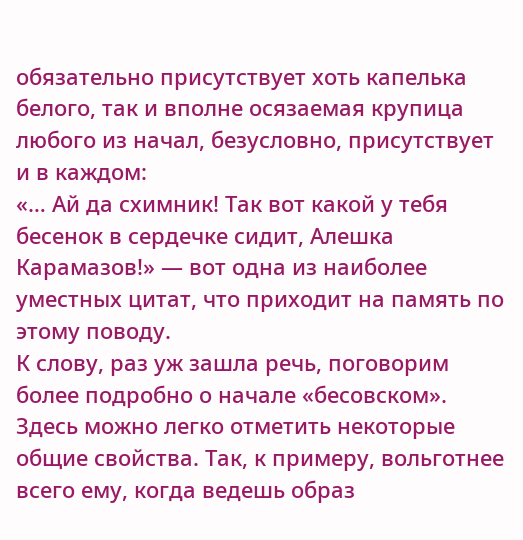обязательно присутствует хоть капелька белого, так и вполне осязаемая крупица любого из начал, безусловно, присутствует и в каждом:
«… Ай да схимник! Так вот какой у тебя бесенок в сердечке сидит, Алешка Карамазов!» — вот одна из наиболее уместных цитат, что приходит на память по этому поводу.
К слову, раз уж зашла речь, поговорим более подробно о начале «бесовском». Здесь можно легко отметить некоторые общие свойства. Так, к примеру, вольготнее всего ему, когда ведешь образ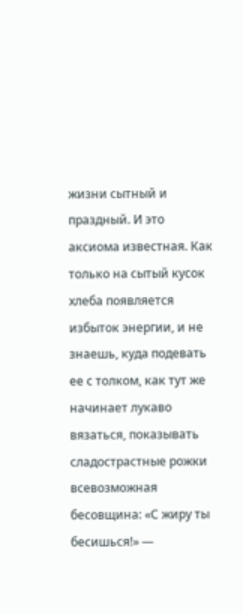жизни сытный и праздный. И это аксиома известная. Как только на сытый кусок хлеба появляется избыток энергии, и не знаешь, куда подевать ее с толком, как тут же начинает лукаво вязаться, показывать сладострастные рожки всевозможная бесовщина: «С жиру ты бесишься!» —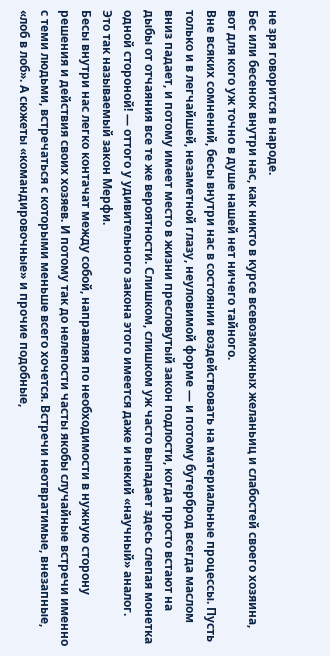не зря говорится в народе.
Бес или бесенок внутри нас, как никто в курсе всевозможных желаньиц и слабостей своего хозяина, вот для кого уж точно в душе нашей нет ничего тайного.
Вне всяких сомнений, бесы внутри нас в состоянии воздействовать на материальные процессы. Пусть только и в легчайшей, незаметной глазу, неуловимой форме — и потому бутерброд всегда маслом вниз падает, и потому имеет место в жизни пресловутый закон подлости, когда просто встают на дыбы от отчаяния все те же вероятности. Слишком, слишком уж часто выпадает здесь слепая монетка одной стороной! — оттого у удивительного закона этого имеется даже и некий «научный» аналог.
Это так называемый закон Мерфи.
Бесы внутри нас легко контачат между собой, направляя по необходимости в нужную сторону решения и действия своих хозяев. И потому так до нелепости часты якобы случайные встречи именно с теми людьми, встречаться с которыми меньше всего хочется. Встречи неотвратимые, внезапные, «лоб в лоб». А сюжеты «командировочные» и прочие подобные,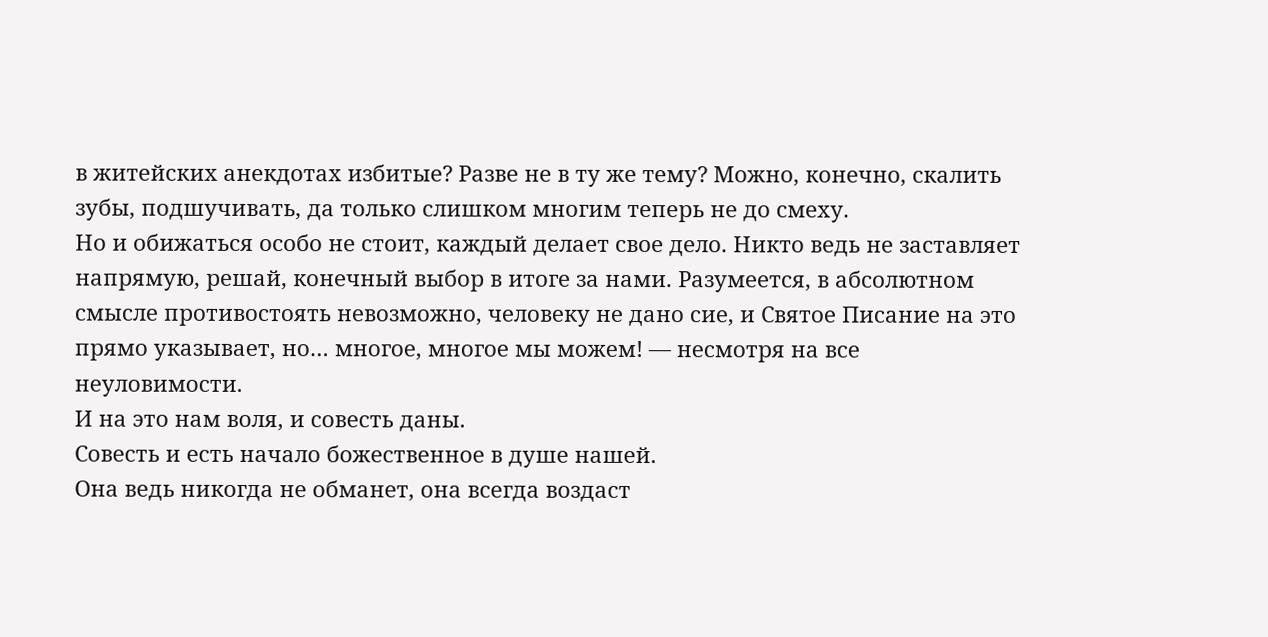в житейских анекдотах избитые? Разве не в ту же тему? Можно, конечно, скалить зубы, подшучивать, да только слишком многим теперь не до смеху.
Но и обижаться особо не стоит, каждый делает свое дело. Никто ведь не заставляет напрямую, решай, конечный выбор в итоге за нами. Разумеется, в абсолютном смысле противостоять невозможно, человеку не дано сие, и Святое Писание на это прямо указывает, но… многое, многое мы можем! — несмотря на все неуловимости.
И на это нам воля, и совесть даны.
Совесть и есть начало божественное в душе нашей.
Она ведь никогда не обманет, она всегда воздаст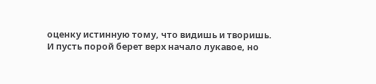оценку истинную тому, что видишь и творишь.
И пусть порой берет верх начало лукавое, но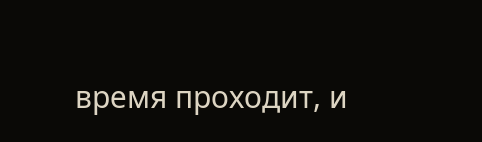время проходит, и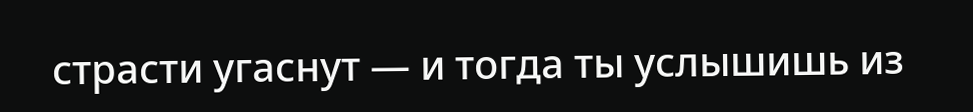страсти угаснут — и тогда ты услышишь из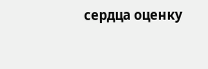сердца оценку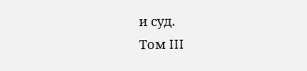и суд.
Том III